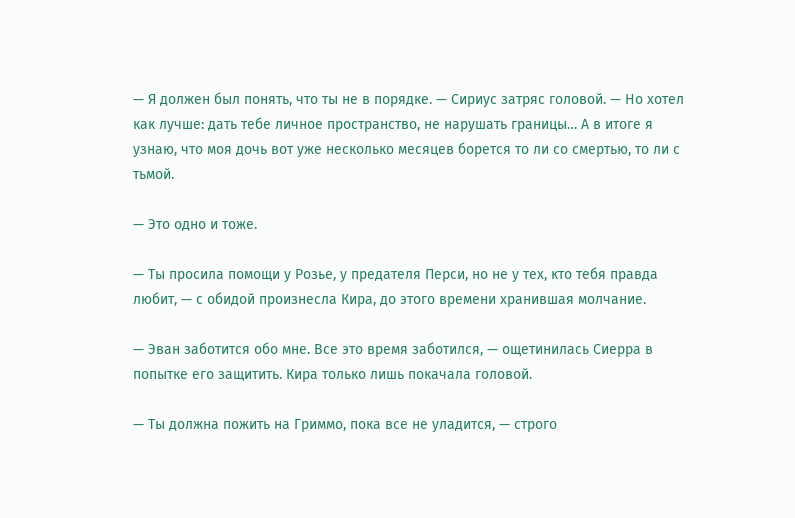— Я должен был понять, что ты не в порядке. — Сириус затряс головой. — Но хотел как лучше: дать тебе личное пространство, не нарушать границы… А в итоге я узнаю, что моя дочь вот уже несколько месяцев борется то ли со смертью, то ли с тьмой.

— Это одно и тоже.

— Ты просила помощи у Розье, у предателя Перси, но не у тех, кто тебя правда любит, — с обидой произнесла Кира, до этого времени хранившая молчание.

— Эван заботится обо мне. Все это время заботился, — ощетинилась Сиерра в попытке его защитить. Кира только лишь покачала головой.

— Ты должна пожить на Гриммо, пока все не уладится, — строго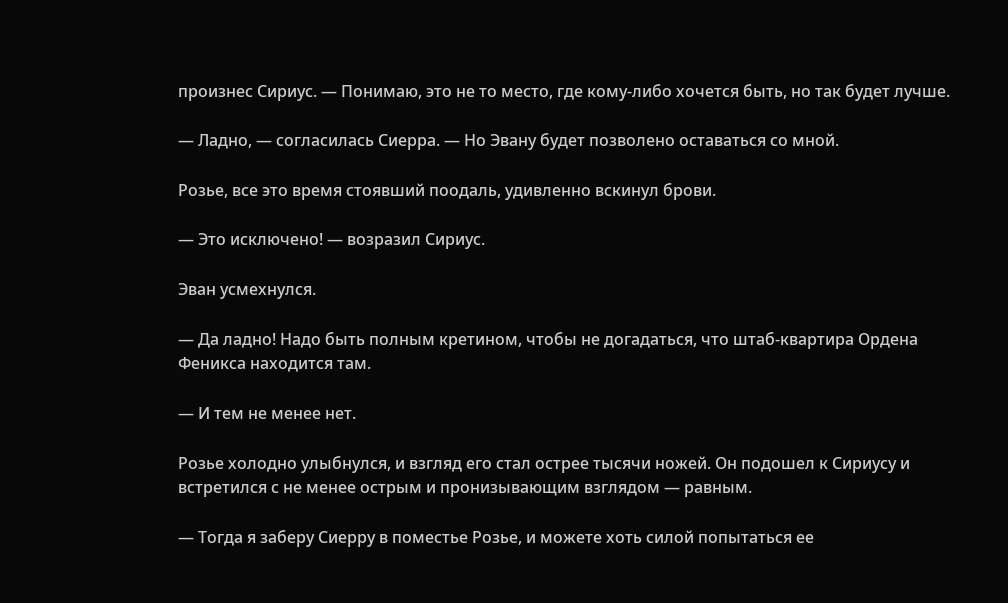произнес Сириус. — Понимаю, это не то место, где кому-либо хочется быть, но так будет лучше.

— Ладно, — согласилась Сиерра. — Но Эвану будет позволено оставаться со мной.

Розье, все это время стоявший поодаль, удивленно вскинул брови.

— Это исключено! — возразил Сириус.

Эван усмехнулся.

— Да ладно! Надо быть полным кретином, чтобы не догадаться, что штаб-квартира Ордена Феникса находится там.

— И тем не менее нет.

Розье холодно улыбнулся, и взгляд его стал острее тысячи ножей. Он подошел к Сириусу и встретился с не менее острым и пронизывающим взглядом — равным.

— Тогда я заберу Сиерру в поместье Розье, и можете хоть силой попытаться ее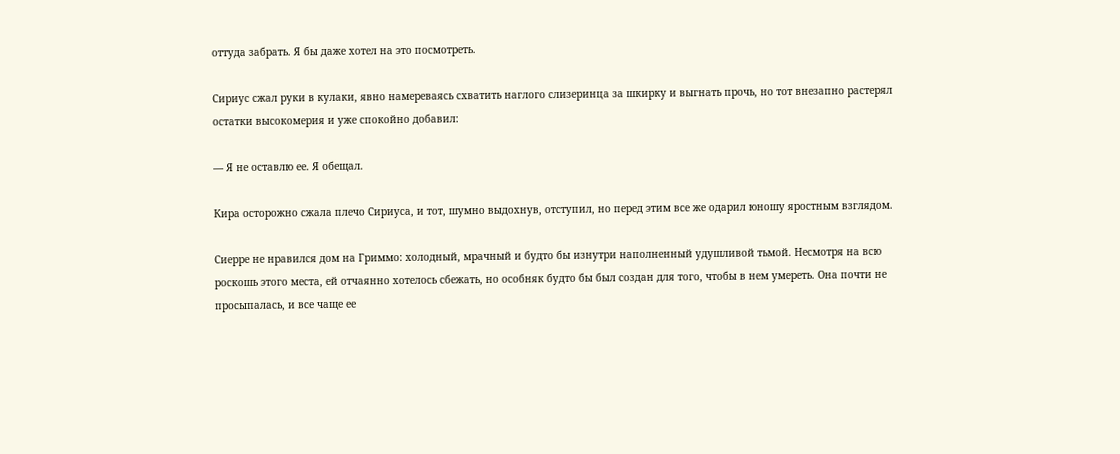оттуда забрать. Я бы даже хотел на это посмотреть.

Сириус сжал руки в кулаки, явно намереваясь схватить наглого слизеринца за шкирку и выгнать прочь, но тот внезапно растерял остатки высокомерия и уже спокойно добавил:

— Я не оставлю ее. Я обещал.

Кира осторожно сжала плечо Сириуса, и тот, шумно выдохнув, отступил, но перед этим все же одарил юношу яростным взглядом.

Сиерре не нравился дом на Гриммо: холодный, мрачный и будто бы изнутри наполненный удушливой тьмой. Несмотря на всю роскошь этого места, ей отчаянно хотелось сбежать, но особняк будто бы был создан для того, чтобы в нем умереть. Она почти не просыпалась, и все чаще ее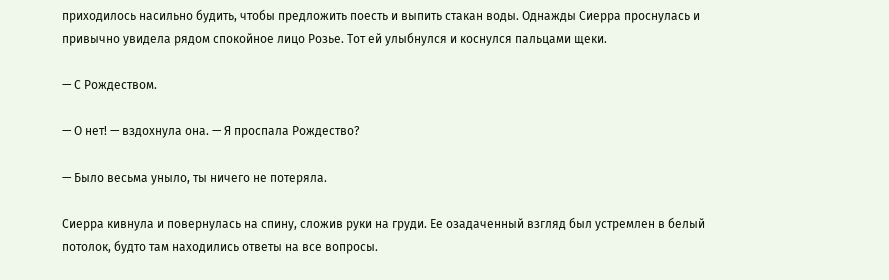приходилось насильно будить, чтобы предложить поесть и выпить стакан воды. Однажды Сиерра проснулась и привычно увидела рядом спокойное лицо Розье. Тот ей улыбнулся и коснулся пальцами щеки.

— С Рождеством.

— О нет! — вздохнула она. — Я проспала Рождество?

— Было весьма уныло, ты ничего не потеряла.

Сиерра кивнула и повернулась на спину, сложив руки на груди. Ее озадаченный взгляд был устремлен в белый потолок, будто там находились ответы на все вопросы.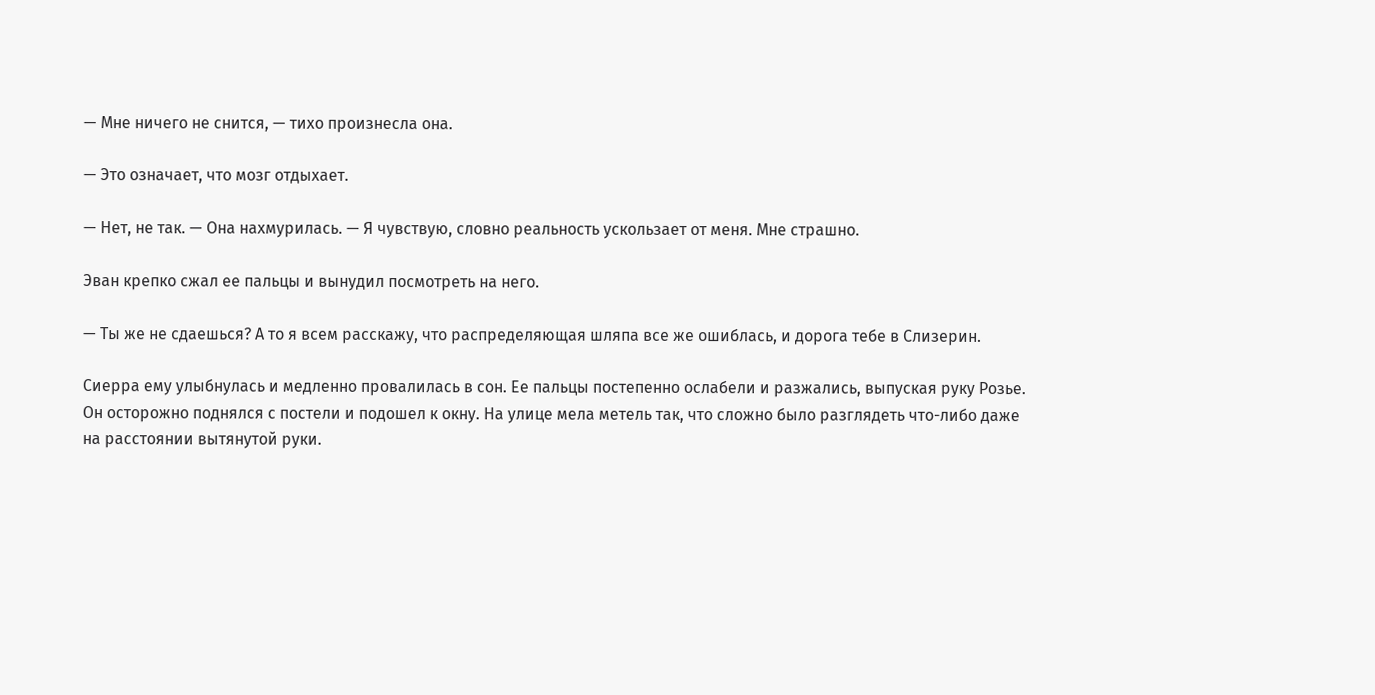— Мне ничего не снится, — тихо произнесла она.

— Это означает, что мозг отдыхает.

— Нет, не так. — Она нахмурилась. — Я чувствую, словно реальность ускользает от меня. Мне страшно.

Эван крепко сжал ее пальцы и вынудил посмотреть на него.

— Ты же не сдаешься? А то я всем расскажу, что распределяющая шляпа все же ошиблась, и дорога тебе в Слизерин.

Сиерра ему улыбнулась и медленно провалилась в сон. Ее пальцы постепенно ослабели и разжались, выпуская руку Розье. Он осторожно поднялся с постели и подошел к окну. На улице мела метель так, что сложно было разглядеть что-либо даже на расстоянии вытянутой руки.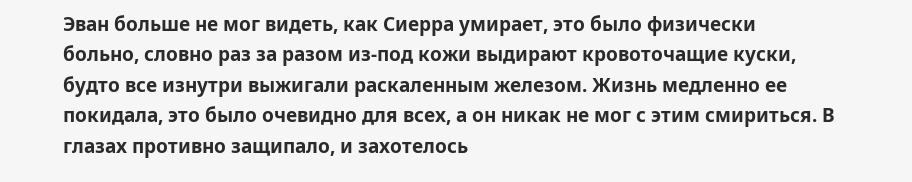Эван больше не мог видеть, как Сиерра умирает, это было физически больно, словно раз за разом из-под кожи выдирают кровоточащие куски, будто все изнутри выжигали раскаленным железом. Жизнь медленно ее покидала, это было очевидно для всех, а он никак не мог с этим смириться. В глазах противно защипало, и захотелось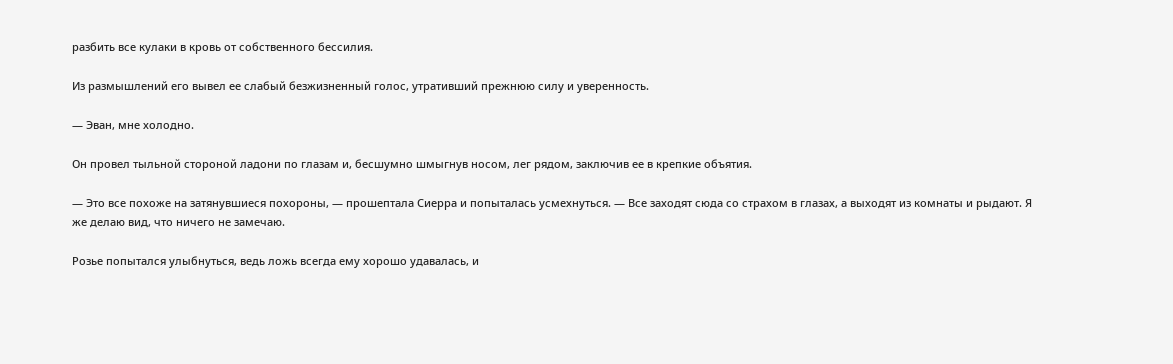разбить все кулаки в кровь от собственного бессилия.

Из размышлений его вывел ее слабый безжизненный голос, утративший прежнюю силу и уверенность.

— Эван, мне холодно.

Он провел тыльной стороной ладони по глазам и, бесшумно шмыгнув носом, лег рядом, заключив ее в крепкие объятия.

— Это все похоже на затянувшиеся похороны, — прошептала Сиерра и попыталась усмехнуться. — Все заходят сюда со страхом в глазах, а выходят из комнаты и рыдают. Я же делаю вид, что ничего не замечаю.

Розье попытался улыбнуться, ведь ложь всегда ему хорошо удавалась, и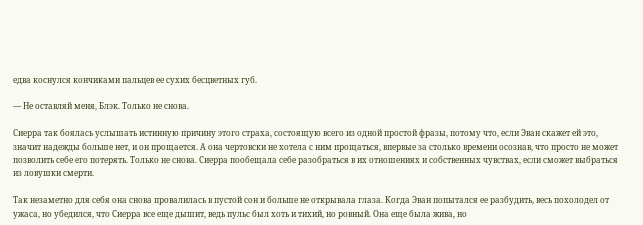едва коснулся кончиками пальцев ее сухих бесцветных губ.

— Не оставляй меня, Блэк. Только не снова.

Сиерра так боялась услышать истинную причину этого страха, состоящую всего из одной простой фразы, потому что, если Эван скажет ей это, значит надежды больше нет, и он прощается. А она чертовски не хотела с ним прощаться, впервые за столько времени осознав, что просто не может позволить себе его потерять. Только не снова. Сиерра пообещала себе разобраться в их отношениях и собственных чувствах, если сможет выбраться из ловушки смерти.

Так незаметно для себя она снова провалилась в пустой сон и больше не открывала глаза. Когда Эван попытался ее разбудить, весь похолодел от ужаса, но убедился, что Сиерра все еще дышит, ведь пульс был хоть и тихий, но ровный. Она еще была жива, но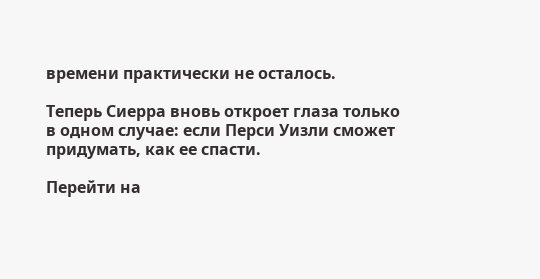времени практически не осталось.

Теперь Сиерра вновь откроет глаза только в одном случае: если Перси Уизли сможет придумать, как ее спасти.

Перейти на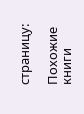страницу:

Похожие книги